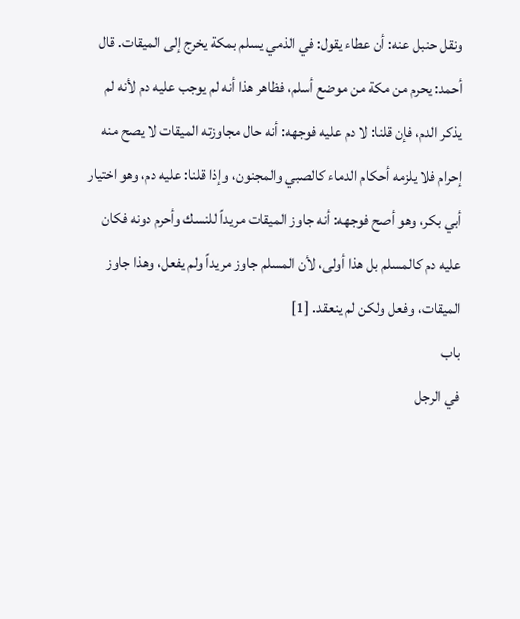ونقل حنبل عنه: أن عطاء يقول: في الذمي يسلم بمكة يخرج إلى الميقات. قال أحمد: يحرم من مكة من موضع أسلم، فظاهر هذا أنه لم يوجب عليه دم لأنه لم يذكر الدم، فإن قلنا: لا دم عليه فوجهه: أنه حال مجاوزته الميقات لا يصح منه إحرام فلا يلزمه أحكام الدماء كالصبي والمجنون، وإذا قلنا: عليه دم، وهو اختيار أبي بكر، وهو أصح فوجهه: أنه جاوز الميقات مريداً للنسك وأحرم دونه فكان عليه دم كالمسلم بل هذا أولى، لأن المسلم جاوز مريداً ولم يفعل، وهذا جاوز الميقات، وفعل ولكن لم ينعقد. [1]
باب
في الرجل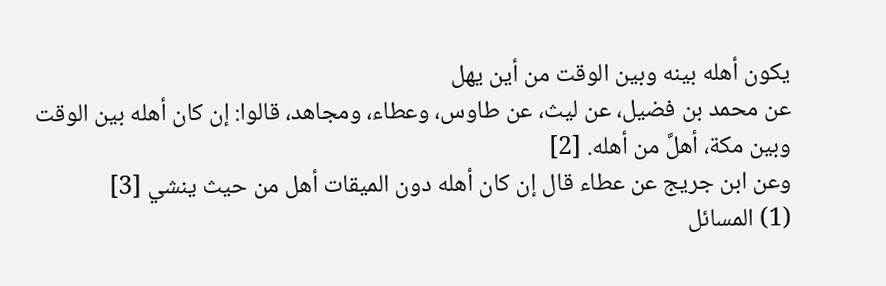يكون أهله بينه وبين الوقت من أين يهل
عن محمد بن فضيل، عن ليث، عن طاوس، وعطاء، ومجاهد، قالوا: إن كان أهله بين الوقت وبين مكة، أهلَّ من أهله. [2]
وعن ابن جريج عن عطاء قال إن كان أهله دون الميقات أهل من حيث ينشي [3]
(1) المسائل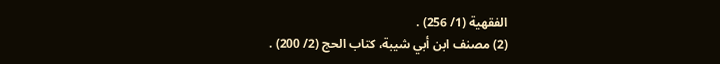الفقهية (1/ 256) .
(2) مصنف ابن أبي شيبة، كتاب الحج (2/ 200) .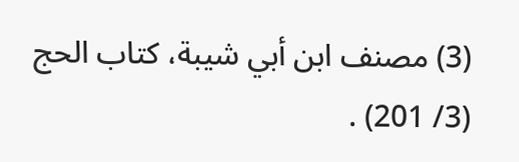(3) مصنف ابن أبي شيبة، كتاب الحج (3/ 201) .